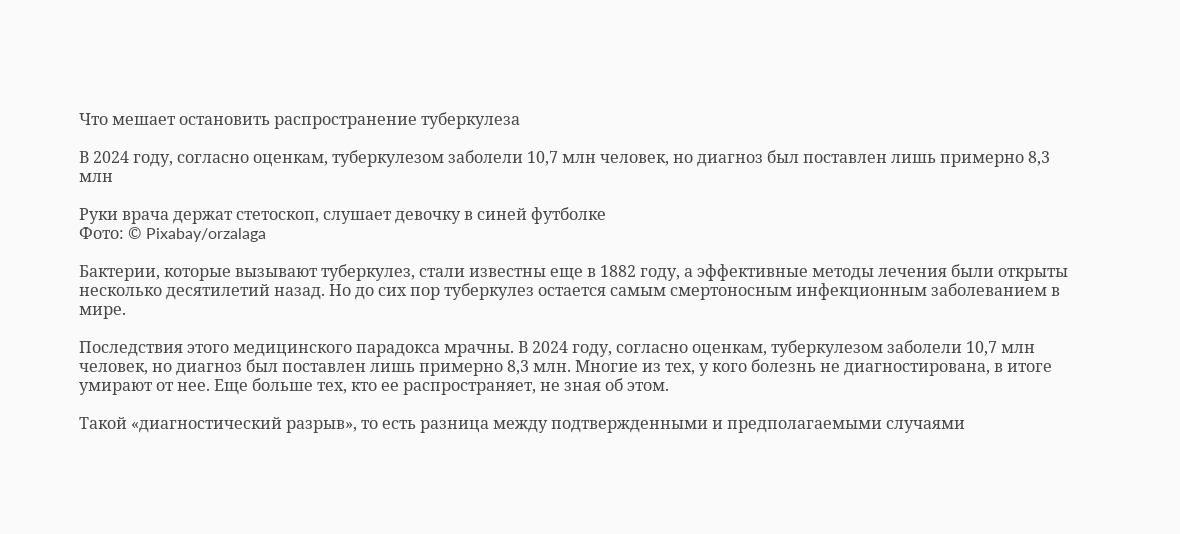Что мешает остановить распространение туберкулеза

В 2024 году, согласно оценкам, туберкулезом заболели 10,7 млн человек, но диагноз был поставлен лишь примерно 8,3 млн

Руки врача держат стетоскоп, слушает девочку в синей футболке
Фото: © Pixabay/orzalaga

Бактерии, которые вызывают туберкулез, стали известны еще в 1882 году, а эффективные методы лечения были открыты несколько десятилетий назад. Но до сих пор туберкулез остается самым смертоносным инфекционным заболеванием в мире.

Последствия этого медицинского парадокса мрачны. В 2024 году, согласно оценкам, туберкулезом заболели 10,7 млн человек, но диагноз был поставлен лишь примерно 8,3 млн. Многие из тех, у кого болезнь не диагностирована, в итоге умирают от нее. Еще больше тех, кто ее распространяет, не зная об этом.

Такой «диагностический разрыв», то есть разница между подтвержденными и предполагаемыми случаями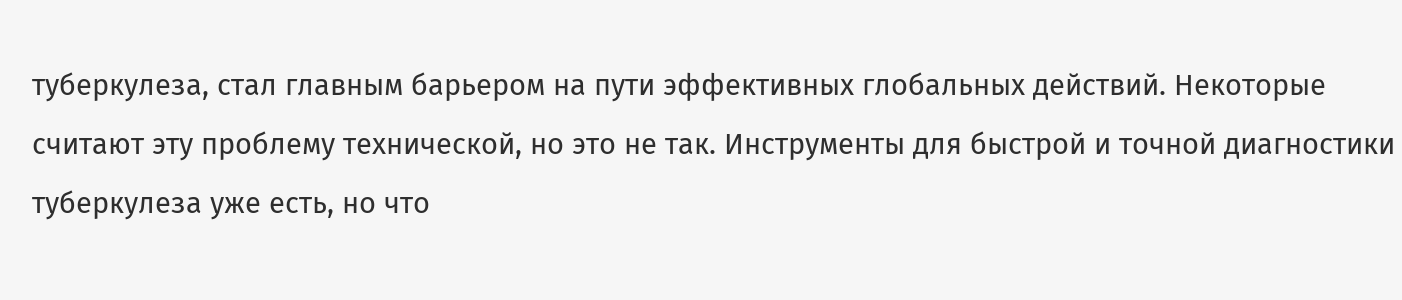туберкулеза, стал главным барьером на пути эффективных глобальных действий. Некоторые считают эту проблему технической, но это не так. Инструменты для быстрой и точной диагностики туберкулеза уже есть, но что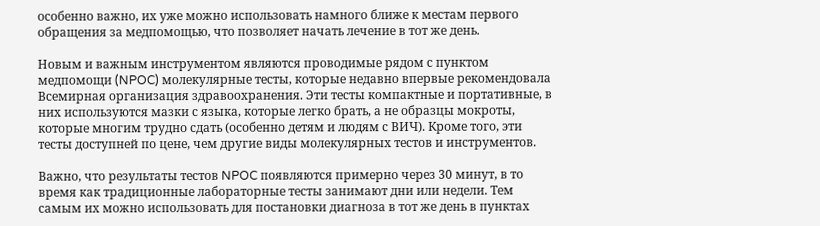особенно важно, их уже можно использовать намного ближе к местам первого обращения за медпомощью, что позволяет начать лечение в тот же день.

Новым и важным инструментом являются проводимые рядом с пунктом медпомощи (NPOC) молекулярные тесты, которые недавно впервые рекомендовала Всемирная организация здравоохранения. Эти тесты компактные и портативные, в них используются мазки с языка, которые легко брать, а не образцы мокроты, которые многим трудно сдать (особенно детям и людям с ВИЧ). Кроме того, эти тесты доступней по цене, чем другие виды молекулярных тестов и инструментов.

Важно, что результаты тестов NPOC появляются примерно через 30 минут, в то время как традиционные лабораторные тесты занимают дни или недели. Тем самым их можно использовать для постановки диагноза в тот же день в пунктах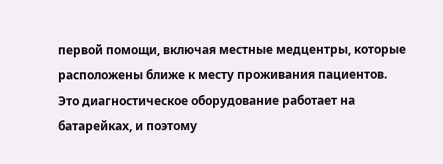первой помощи, включая местные медцентры, которые расположены ближе к месту проживания пациентов. Это диагностическое оборудование работает на батарейках, и поэтому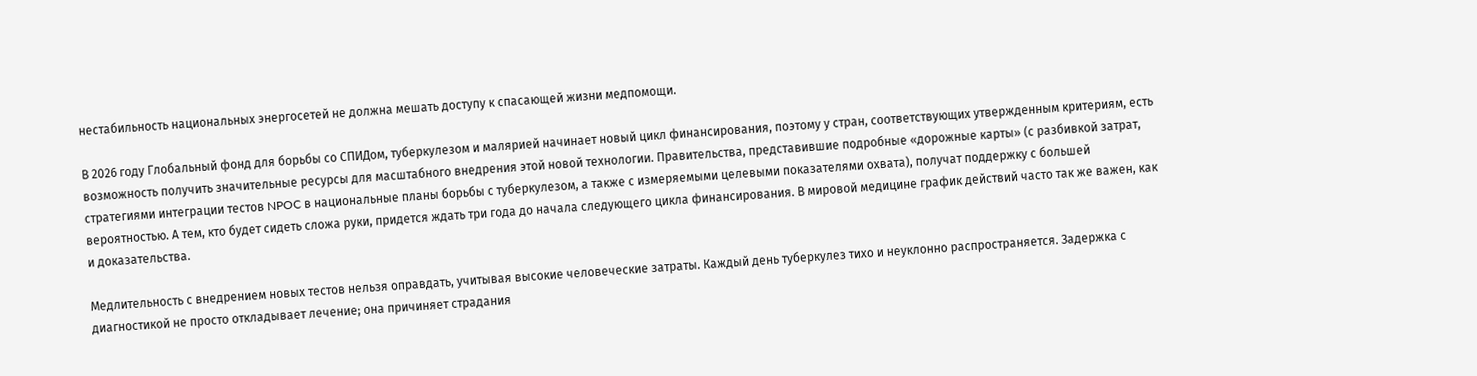нестабильность национальных энергосетей не должна мешать доступу к спасающей жизни медпомощи.

В 2026 году Глобальный фонд для борьбы со СПИДом, туберкулезом и малярией начинает новый цикл финансирования, поэтому у стран, соответствующих утвержденным критериям, есть возможность получить значительные ресурсы для масштабного внедрения этой новой технологии. Правительства, представившие подробные «дорожные карты» (с разбивкой затрат, стратегиями интеграции тестов NPOC в национальные планы борьбы с туберкулезом, а также с измеряемыми целевыми показателями охвата), получат поддержку с большей вероятностью. А тем, кто будет сидеть сложа руки, придется ждать три года до начала следующего цикла финансирования. В мировой медицине график действий часто так же важен, как и доказательства.

Медлительность с внедрением новых тестов нельзя оправдать, учитывая высокие человеческие затраты. Каждый день туберкулез тихо и неуклонно распространяется. Задержка с диагностикой не просто откладывает лечение; она причиняет страдания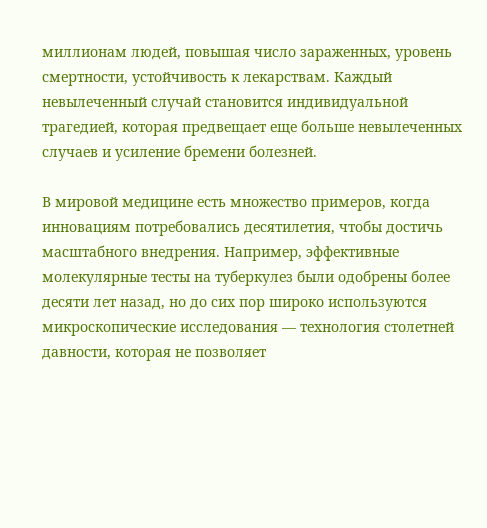миллионам людей, повышая число зараженных, уровень смертности, устойчивость к лекарствам. Каждый невылеченный случай становится индивидуальной трагедией, которая предвещает еще больше невылеченных случаев и усиление бремени болезней.

В мировой медицине есть множество примеров, когда инновациям потребовались десятилетия, чтобы достичь масштабного внедрения. Например, эффективные молекулярные тесты на туберкулез были одобрены более десяти лет назад, но до сих пор широко используются микроскопические исследования — технология столетней давности, которая не позволяет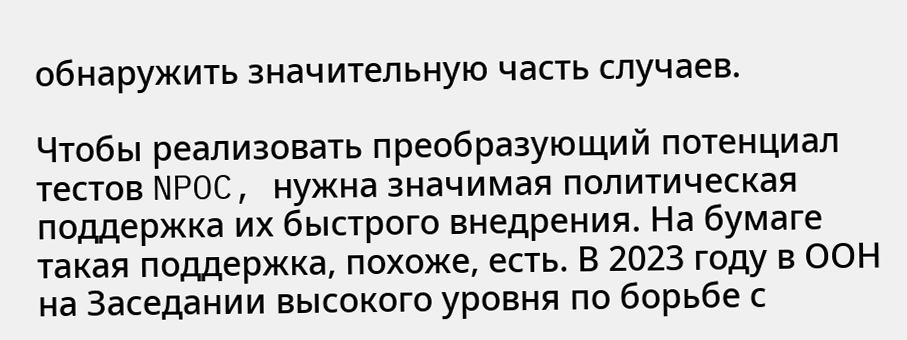обнаружить значительную часть случаев.

Чтобы реализовать преобразующий потенциал тестов NPOC, нужна значимая политическая поддержка их быстрого внедрения. На бумаге такая поддержка, похоже, есть. В 2023 году в ООН на Заседании высокого уровня по борьбе с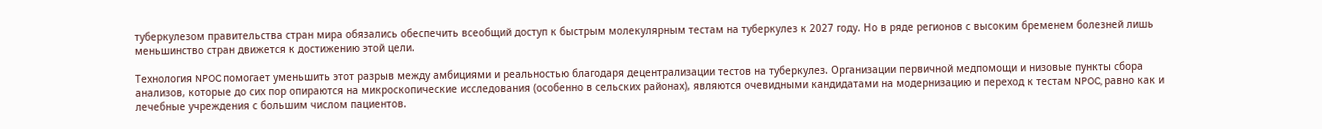туберкулезом правительства стран мира обязались обеспечить всеобщий доступ к быстрым молекулярным тестам на туберкулез к 2027 году. Но в ряде регионов с высоким бременем болезней лишь меньшинство стран движется к достижению этой цели.

Технология NPOC помогает уменьшить этот разрыв между амбициями и реальностью благодаря децентрализации тестов на туберкулез. Организации первичной медпомощи и низовые пункты сбора анализов, которые до сих пор опираются на микроскопические исследования (особенно в сельских районах), являются очевидными кандидатами на модернизацию и переход к тестам NPOC, равно как и лечебные учреждения с большим числом пациентов.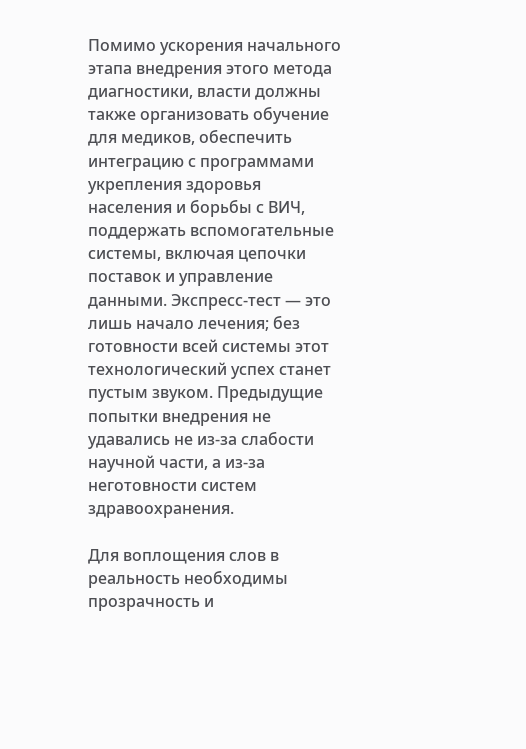Помимо ускорения начального этапа внедрения этого метода диагностики, власти должны также организовать обучение для медиков, обеспечить интеграцию с программами укрепления здоровья населения и борьбы с ВИЧ, поддержать вспомогательные системы, включая цепочки поставок и управление данными. Экспресс-тест — это лишь начало лечения; без готовности всей системы этот технологический успех станет пустым звуком. Предыдущие попытки внедрения не удавались не из-за слабости научной части, а из-за неготовности систем здравоохранения.

Для воплощения слов в реальность необходимы прозрачность и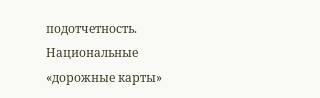подотчетность. Национальные «дорожные карты»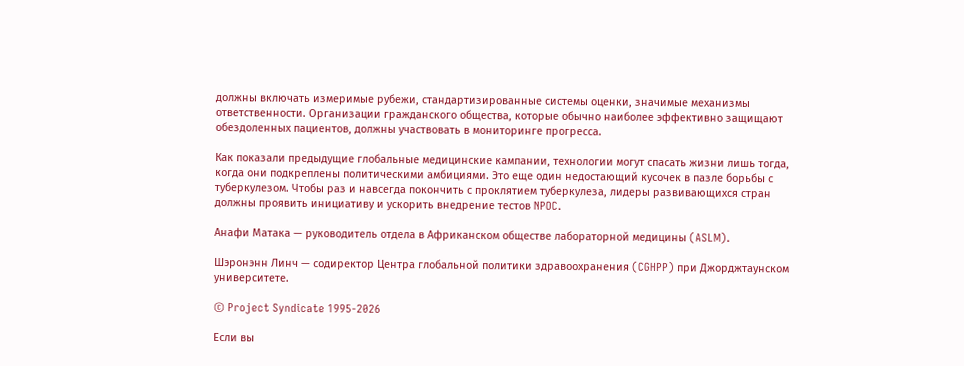должны включать измеримые рубежи, стандартизированные системы оценки, значимые механизмы ответственности. Организации гражданского общества, которые обычно наиболее эффективно защищают обездоленных пациентов, должны участвовать в мониторинге прогресса.

Как показали предыдущие глобальные медицинские кампании, технологии могут спасать жизни лишь тогда, когда они подкреплены политическими амбициями. Это еще один недостающий кусочек в пазле борьбы с туберкулезом. Чтобы раз и навсегда покончить с проклятием туберкулеза, лидеры развивающихся стран должны проявить инициативу и ускорить внедрение тестов NPOC.

Анафи Матака — руководитель отдела в Африканском обществе лабораторной медицины (ASLM).

Шэронэнн Линч — содиректор Центра глобальной политики здравоохранения (CGHPP) при Джорджтаунском университете.

© Project Syndicate 1995-2026

Если вы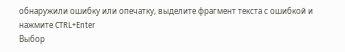обнаружили ошибку или опечатку, выделите фрагмент текста с ошибкой и нажмите CTRL+Enter
Выбор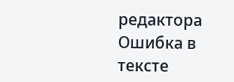редактора
Ошибка в тексте